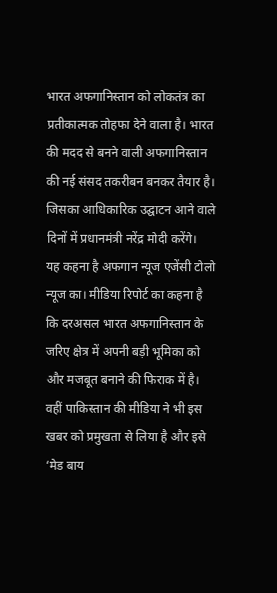भारत अफगानिस्तान को लोकतंत्र का प्रतीकात्मक तोहफा देने वाला है। भारत की मदद से बनने वाली अफगानिस्तान की नई संसद तकरीबन बनकर तैयार है। जिसका आधिकारिक उद्घाटन आने वाले दिनों में प्रधानमंत्री नरेंद्र मोदी करेंगे।
यह कहना है अफगान न्यूज एजेंसी टोलो न्यूज का। मीडिया रिपोर्ट का कहना है कि दरअसल भारत अफगानिस्तान के जरिए क्षेत्र में अपनी बड़ी भूमिका को और मजबूत बनाने की फिराक में है। वहीं पाकिस्तान की मीडिया ने भी इस खबर को प्रमुखता से लिया है और इसे ‘मेड बाय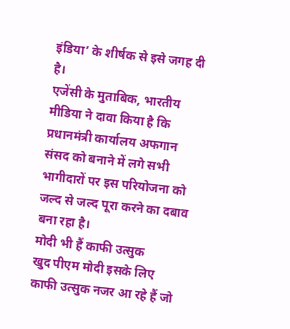इंडिया’ के शीर्षक से इसे जगह दी है।
एजेंसी के मुताबिक, भारतीय मीडिया ने दावा किया है कि प्रधानमंत्री कार्यालय अफगान संसद को बनाने में लगे सभी भागीदारों पर इस परियोजना को जल्द से जल्द पूरा करने का दबाव बना रहा है।
मोदी भी हैं काफी उत्सुक
खुद पीएम मोदी इसके लिए काफी उत्सुक नजर आ रहे हैं जो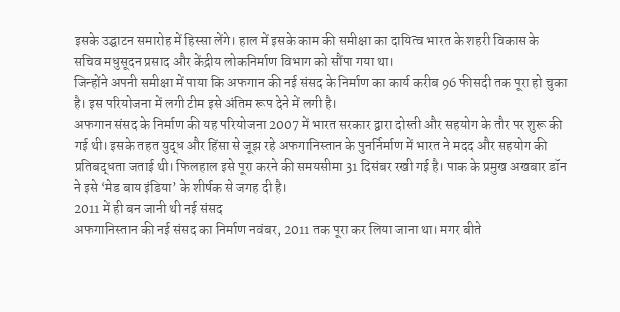इसके उद्घाटन समारोह में हिस्सा लेंगे। हाल में इसके काम की समीक्षा का दायित्व भारत के शहरी विकास के सचिव मधुसूदन प्रसाद और केंद्रीय लोकनिर्माण विभाग को सौंपा गया था।
जिन्होंने अपनी समीक्षा में पाया कि अफगान की नई संसद के निर्माण का कार्य करीब 96 फीसदी तक पूरा हो चुका है। इस परियोजना में लगी टीम इसे अंतिम रूप देने में लगी है।
अफगान संसद के निर्माण की यह परियोजना 2007 में भारत सरकार द्वारा दोस्ती और सहयोग के तौर पर शुरू की गई थी। इसके तहत युद्ध और हिंसा से जूझ रहे अफगानिस्तान के पुनर्निर्माण में भारत ने मदद और सहयोग की प्रतिबद्धता जताई थी। फिलहाल इसे पूरा करने की समयसीमा 31 दिसंबर रखी गई है। पाक के प्रमुख अखबार डॉन ने इसे ‘मेड बाय इंडिया’ के शीर्षक से जगह दी है।
2011 में ही बन जानी थी नई संसद
अफगानिस्तान की नई संसद का निर्माण नवंबर, 2011 तक पूरा कर लिया जाना था। मगर बीते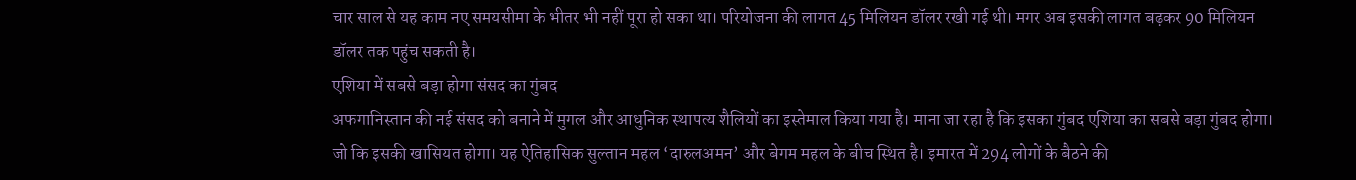चार साल से यह काम नए समयसीमा के भीतर भी नहीं पूरा हो सका था। परियोजना की लागत 45 मिलियन डॉलर रखी गई थी। मगर अब इसकी लागत बढ़कर 90 मिलियन डॉलर तक पहुंच सकती है।
एशिया में सबसे बड़ा होगा संसद का गुंबद
अफगानिस्तान की नई संसद को बनाने में मुगल और आधुनिक स्थापत्य शैलियों का इस्तेमाल किया गया है। माना जा रहा है कि इसका गुंबद एशिया का सबसे बड़ा गुंबद होगा।
जो कि इसकी खासियत होगा। यह ऐतिहासिक सुल्तान महल ‘दारुलअमन’ और बेगम महल के बीच स्थित है। इमारत में 294 लोगों के बैठने की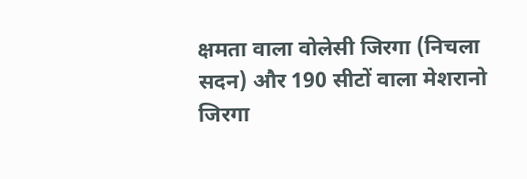क्षमता वाला वोलेसी जिरगा (निचला सदन) और 190 सीटों वाला मेशरानो जिरगा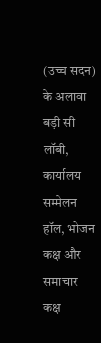(उच्च सदन) के अलावा बड़ी सी लॉबी, कार्यालय सम्मेलन हॉल, भोजन कक्ष और समाचार कक्ष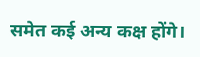समेत कई अन्य कक्ष होंगे।